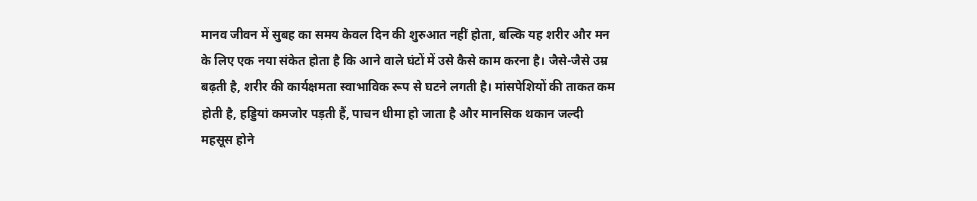मानव जीवन में सुबह का समय केवल दिन की शुरुआत नहीं होता, बल्कि यह शरीर और मन के लिए एक नया संकेत होता है कि आने वाले घंटों में उसे कैसे काम करना है। जैसे-जैसे उम्र बढ़ती है, शरीर की कार्यक्षमता स्वाभाविक रूप से घटने लगती है। मांसपेशियों की ताकत कम होती है, हड्डियां कमजोर पड़ती हैं, पाचन धीमा हो जाता है और मानसिक थकान जल्दी महसूस होने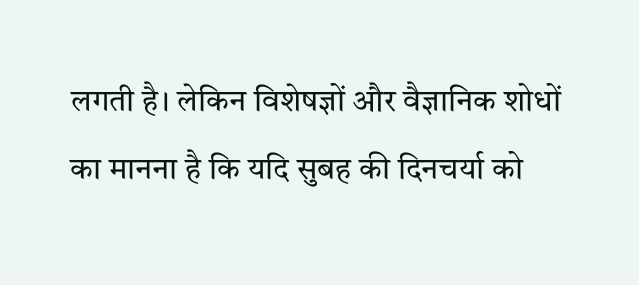लगती है। लेकिन विशेषज्ञों और वैज्ञानिक शोधों का मानना है कि यदि सुबह की दिनचर्या को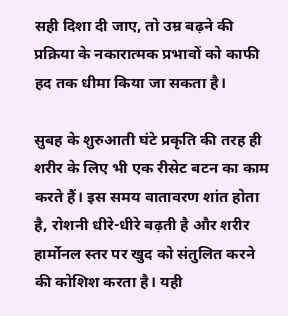सही दिशा दी जाए, तो उम्र बढ़ने की प्रक्रिया के नकारात्मक प्रभावों को काफी हद तक धीमा किया जा सकता है।

सुबह के शुरुआती घंटे प्रकृति की तरह ही शरीर के लिए भी एक रीसेट बटन का काम करते हैं। इस समय वातावरण शांत होता है, रोशनी धीरे-धीरे बढ़ती है और शरीर हार्मोनल स्तर पर खुद को संतुलित करने की कोशिश करता है। यही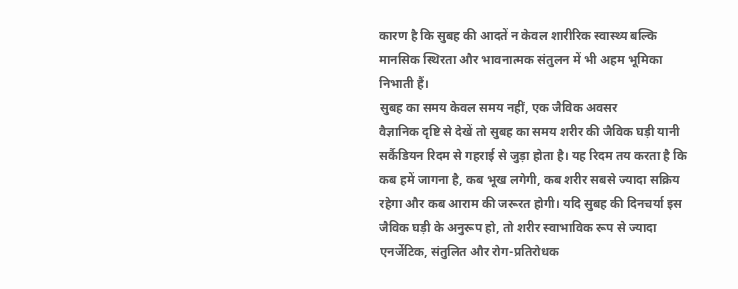कारण है कि सुबह की आदतें न केवल शारीरिक स्वास्थ्य बल्कि मानसिक स्थिरता और भावनात्मक संतुलन में भी अहम भूमिका निभाती हैं।
सुबह का समय केवल समय नहीं, एक जैविक अवसर
वैज्ञानिक दृष्टि से देखें तो सुबह का समय शरीर की जैविक घड़ी यानी सर्कैडियन रिदम से गहराई से जुड़ा होता है। यह रिदम तय करता है कि कब हमें जागना है, कब भूख लगेगी, कब शरीर सबसे ज्यादा सक्रिय रहेगा और कब आराम की जरूरत होगी। यदि सुबह की दिनचर्या इस जैविक घड़ी के अनुरूप हो, तो शरीर स्वाभाविक रूप से ज्यादा एनर्जेटिक, संतुलित और रोग-प्रतिरोधक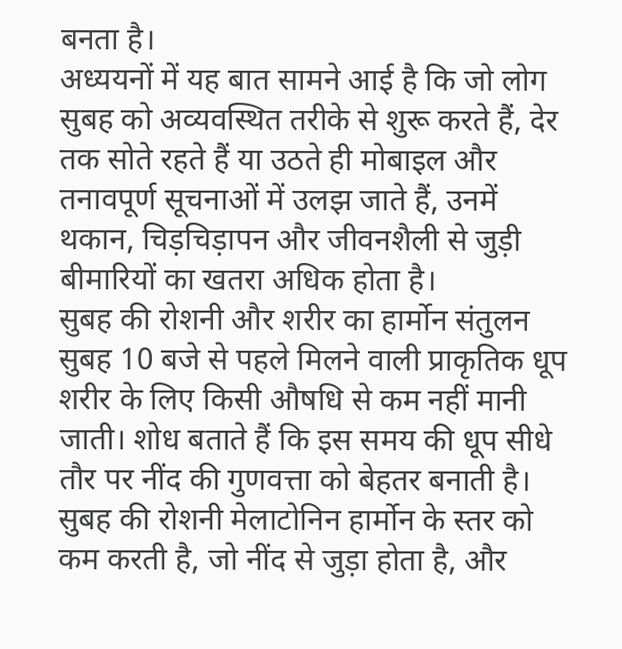बनता है।
अध्ययनों में यह बात सामने आई है कि जो लोग सुबह को अव्यवस्थित तरीके से शुरू करते हैं, देर तक सोते रहते हैं या उठते ही मोबाइल और तनावपूर्ण सूचनाओं में उलझ जाते हैं, उनमें थकान, चिड़चिड़ापन और जीवनशैली से जुड़ी बीमारियों का खतरा अधिक होता है।
सुबह की रोशनी और शरीर का हार्मोन संतुलन
सुबह 10 बजे से पहले मिलने वाली प्राकृतिक धूप शरीर के लिए किसी औषधि से कम नहीं मानी जाती। शोध बताते हैं कि इस समय की धूप सीधे तौर पर नींद की गुणवत्ता को बेहतर बनाती है। सुबह की रोशनी मेलाटोनिन हार्मोन के स्तर को कम करती है, जो नींद से जुड़ा होता है, और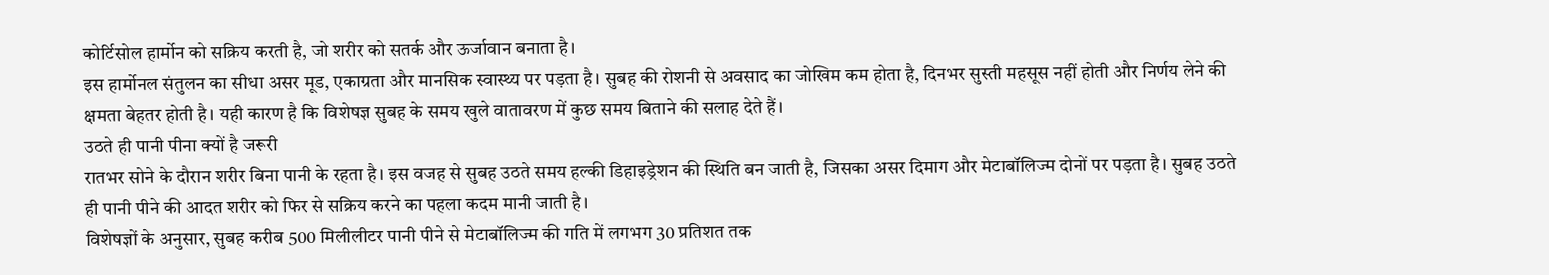कोर्टिसोल हार्मोन को सक्रिय करती है, जो शरीर को सतर्क और ऊर्जावान बनाता है।
इस हार्मोनल संतुलन का सीधा असर मूड, एकाग्रता और मानसिक स्वास्थ्य पर पड़ता है। सुबह की रोशनी से अवसाद का जोखिम कम होता है, दिनभर सुस्ती महसूस नहीं होती और निर्णय लेने की क्षमता बेहतर होती है। यही कारण है कि विशेषज्ञ सुबह के समय खुले वातावरण में कुछ समय बिताने की सलाह देते हैं।
उठते ही पानी पीना क्यों है जरूरी
रातभर सोने के दौरान शरीर बिना पानी के रहता है। इस वजह से सुबह उठते समय हल्की डिहाइड्रेशन की स्थिति बन जाती है, जिसका असर दिमाग और मेटाबॉलिज्म दोनों पर पड़ता है। सुबह उठते ही पानी पीने की आदत शरीर को फिर से सक्रिय करने का पहला कदम मानी जाती है।
विशेषज्ञों के अनुसार, सुबह करीब 500 मिलीलीटर पानी पीने से मेटाबॉलिज्म की गति में लगभग 30 प्रतिशत तक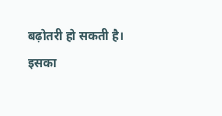बढ़ोतरी हो सकती है। इसका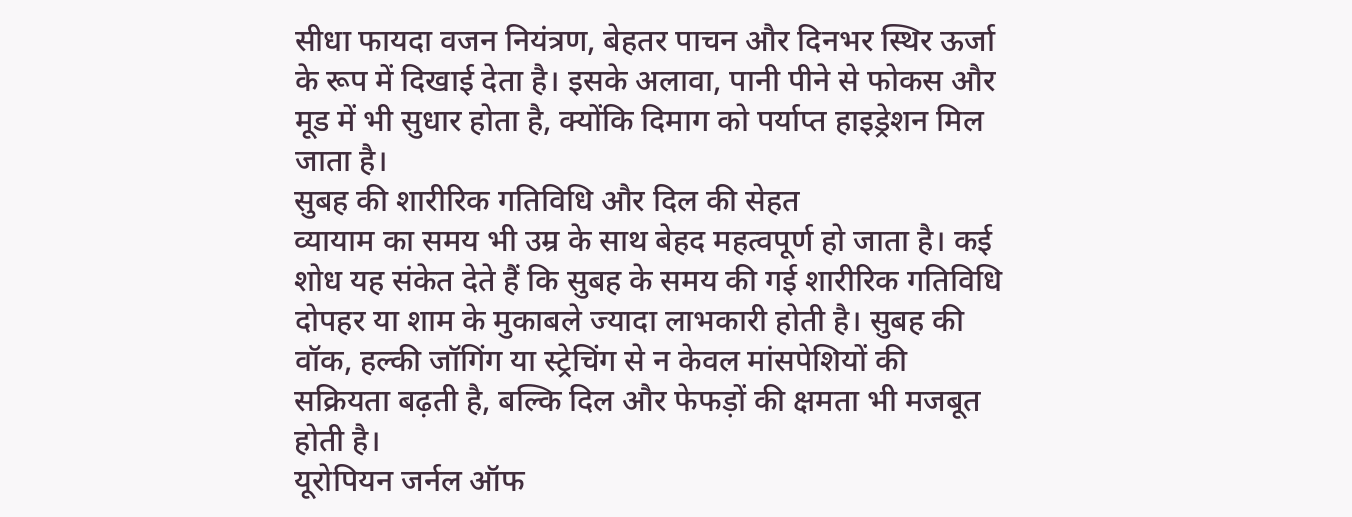सीधा फायदा वजन नियंत्रण, बेहतर पाचन और दिनभर स्थिर ऊर्जा के रूप में दिखाई देता है। इसके अलावा, पानी पीने से फोकस और मूड में भी सुधार होता है, क्योंकि दिमाग को पर्याप्त हाइड्रेशन मिल जाता है।
सुबह की शारीरिक गतिविधि और दिल की सेहत
व्यायाम का समय भी उम्र के साथ बेहद महत्वपूर्ण हो जाता है। कई शोध यह संकेत देते हैं कि सुबह के समय की गई शारीरिक गतिविधि दोपहर या शाम के मुकाबले ज्यादा लाभकारी होती है। सुबह की वॉक, हल्की जॉगिंग या स्ट्रेचिंग से न केवल मांसपेशियों की सक्रियता बढ़ती है, बल्कि दिल और फेफड़ों की क्षमता भी मजबूत होती है।
यूरोपियन जर्नल ऑफ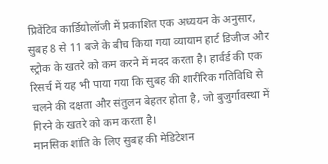प्रिवेंटिव कार्डियोलॉजी में प्रकाशित एक अध्ययन के अनुसार, सुबह 8 से 11 बजे के बीच किया गया व्यायाम हार्ट डिजीज और स्ट्रोक के खतरे को कम करने में मदद करता है। हार्वर्ड की एक रिसर्च में यह भी पाया गया कि सुबह की शारीरिक गतिविधि से चलने की दक्षता और संतुलन बेहतर होता है, जो बुजुर्गावस्था में गिरने के खतरे को कम करता है।
मानसिक शांति के लिए सुबह की मेडिटेशन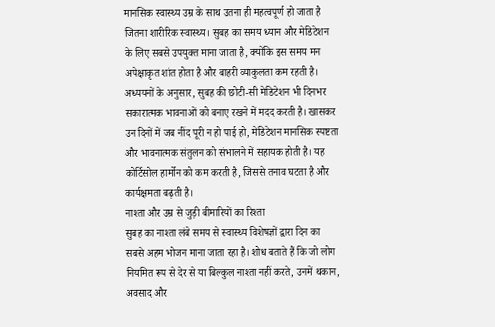मानसिक स्वास्थ्य उम्र के साथ उतना ही महत्वपूर्ण हो जाता है जितना शारीरिक स्वास्थ्य। सुबह का समय ध्यान और मेडिटेशन के लिए सबसे उपयुक्त माना जाता है, क्योंकि इस समय मन अपेक्षाकृत शांत होता है और बाहरी व्याकुलता कम रहती है।
अध्ययनों के अनुसार, सुबह की छोटी-सी मेडिटेशन भी दिनभर सकारात्मक भावनाओं को बनाए रखने में मदद करती है। खासकर उन दिनों में जब नींद पूरी न हो पाई हो, मेडिटेशन मानसिक स्पष्टता और भावनात्मक संतुलन को संभालने में सहायक होती है। यह कोर्टिसोल हार्मोन को कम करती है, जिससे तनाव घटता है और कार्यक्षमता बढ़ती है।
नाश्ता और उम्र से जुड़ी बीमारियों का रिश्ता
सुबह का नाश्ता लंबे समय से स्वास्थ्य विशेषज्ञों द्वारा दिन का सबसे अहम भोजन माना जाता रहा है। शोध बताते हैं कि जो लोग नियमित रूप से देर से या बिल्कुल नाश्ता नहीं करते, उनमें थकान, अवसाद और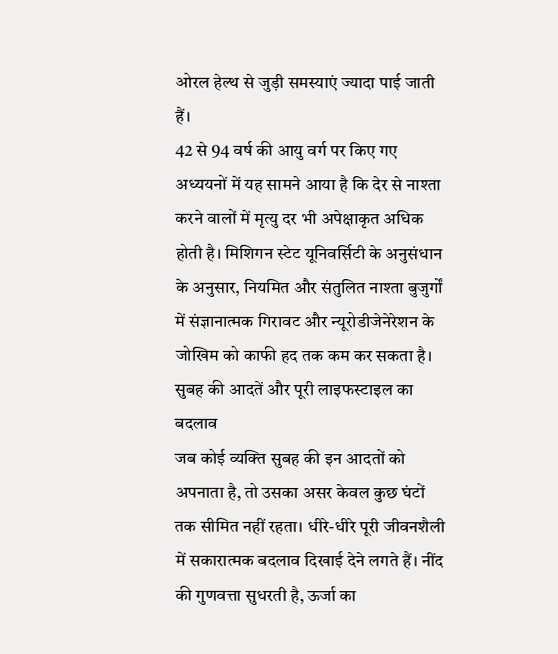ओरल हेल्थ से जुड़ी समस्याएं ज्यादा पाई जाती हैं।
42 से 94 वर्ष की आयु वर्ग पर किए गए अध्ययनों में यह सामने आया है कि देर से नाश्ता करने वालों में मृत्यु दर भी अपेक्षाकृत अधिक होती है। मिशिगन स्टेट यूनिवर्सिटी के अनुसंधान के अनुसार, नियमित और संतुलित नाश्ता बुजुर्गों में संज्ञानात्मक गिरावट और न्यूरोडीजेनेरेशन के जोखिम को काफी हद तक कम कर सकता है।
सुबह की आदतें और पूरी लाइफस्टाइल का बदलाव
जब कोई व्यक्ति सुबह की इन आदतों को अपनाता है, तो उसका असर केवल कुछ घंटों तक सीमित नहीं रहता। धीरे-धीरे पूरी जीवनशैली में सकारात्मक बदलाव दिखाई देने लगते हैं। नींद की गुणवत्ता सुधरती है, ऊर्जा का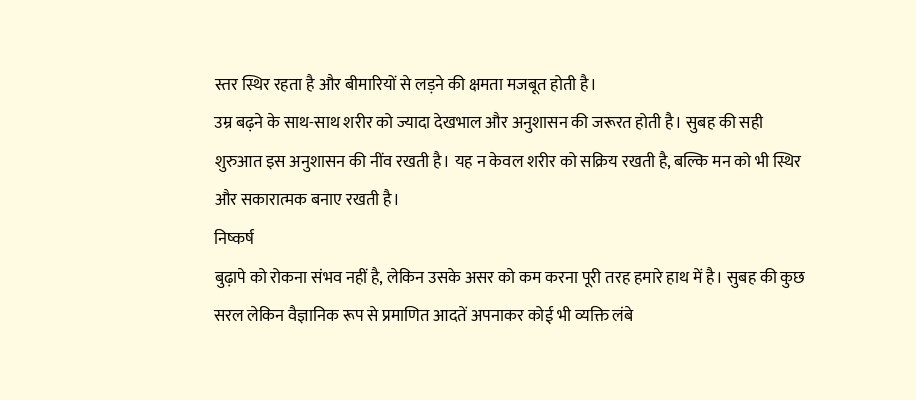स्तर स्थिर रहता है और बीमारियों से लड़ने की क्षमता मजबूत होती है।
उम्र बढ़ने के साथ-साथ शरीर को ज्यादा देखभाल और अनुशासन की जरूरत होती है। सुबह की सही शुरुआत इस अनुशासन की नींव रखती है। यह न केवल शरीर को सक्रिय रखती है, बल्कि मन को भी स्थिर और सकारात्मक बनाए रखती है।
निष्कर्ष
बुढ़ापे को रोकना संभव नहीं है, लेकिन उसके असर को कम करना पूरी तरह हमारे हाथ में है। सुबह की कुछ सरल लेकिन वैज्ञानिक रूप से प्रमाणित आदतें अपनाकर कोई भी व्यक्ति लंबे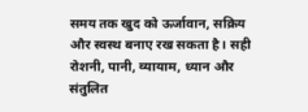समय तक खुद को ऊर्जावान, सक्रिय और स्वस्थ बनाए रख सकता है। सही रोशनी, पानी, व्यायाम, ध्यान और संतुलित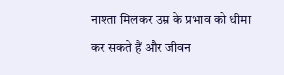नाश्ता मिलकर उम्र के प्रभाव को धीमा कर सकते हैं और जीवन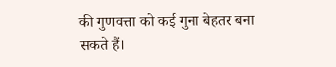की गुणवत्ता को कई गुना बेहतर बना सकते हैं।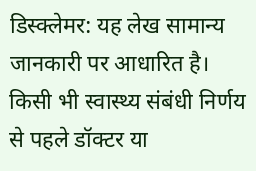डिस्क्लेमर: यह लेख सामान्य जानकारी पर आधारित है। किसी भी स्वास्थ्य संबंधी निर्णय से पहले डॉक्टर या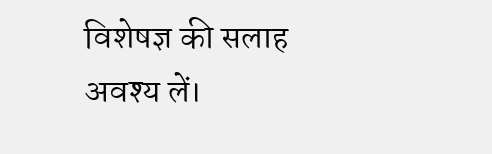विशेषज्ञ की सलाह अवश्य लें।